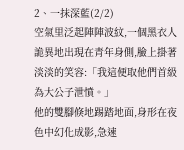2、一抹深藍(2/2)
空氣里泛起陣陣波紋,一個黑衣人詭異地出現在青年身側,臉上掛著淡淡的笑容:「我這便取他們首級為大公子泄憤。」
他的雙腳倏地踢踏地面,身形在夜色中幻化成影,急速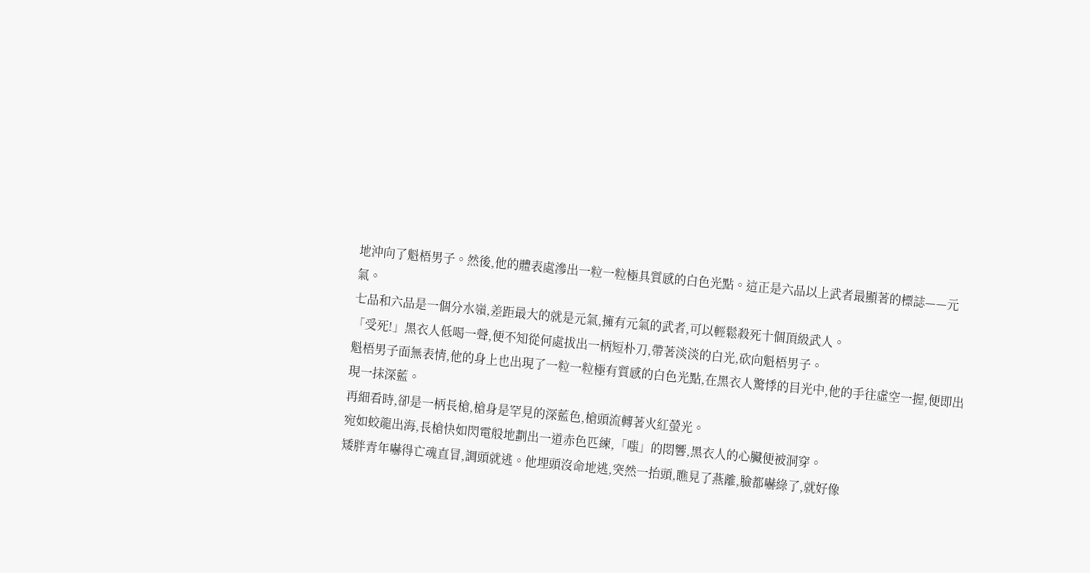地沖向了魁梧男子。然後,他的體表處滲出一粒一粒極具質感的白色光點。這正是六品以上武者最顯著的標誌——元氣。
七品和六品是一個分水嶺,差距最大的就是元氣,擁有元氣的武者,可以輕鬆殺死十個頂級武人。
「受死!」黑衣人低喝一聲,便不知從何處拔出一柄短朴刀,帶著淡淡的白光,砍向魁梧男子。
魁梧男子面無表情,他的身上也出現了一粒一粒極有質感的白色光點,在黑衣人驚悸的目光中,他的手往虛空一握,便即出現一抹深藍。
再細看時,卻是一柄長槍,槍身是罕見的深藍色,槍頭流轉著火紅螢光。
宛如蛟龍出海,長槍快如閃電般地劃出一道赤色匹練,「嗤」的悶響,黑衣人的心臟便被洞穿。
矮胖青年嚇得亡魂直冒,調頭就逃。他埋頭沒命地逃,突然一抬頭,瞧見了燕離,臉都嚇綠了,就好像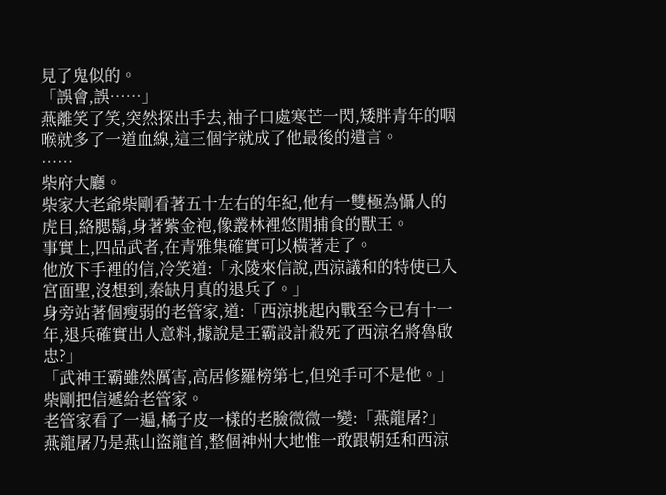見了鬼似的。
「誤會,誤……」
燕離笑了笑,突然探出手去,袖子口處寒芒一閃,矮胖青年的咽喉就多了一道血線,這三個字就成了他最後的遺言。
……
柴府大廳。
柴家大老爺柴剛看著五十左右的年紀,他有一雙極為懾人的虎目,絡腮鬍,身著紫金袍,像叢林裡悠閒捕食的獸王。
事實上,四品武者,在青雅集確實可以橫著走了。
他放下手裡的信,冷笑道:「永陵來信說,西涼議和的特使已入宮面聖,沒想到,秦缺月真的退兵了。」
身旁站著個瘦弱的老管家,道:「西涼挑起內戰至今已有十一年,退兵確實出人意料,據說是王霸設計殺死了西涼名將魯啟忠?」
「武神王霸雖然厲害,高居修羅榜第七,但兇手可不是他。」柴剛把信遞給老管家。
老管家看了一遍,橘子皮一樣的老臉微微一變:「燕龍屠?」
燕龍屠乃是燕山盜龍首,整個神州大地惟一敢跟朝廷和西涼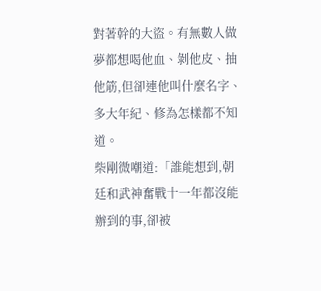對著幹的大盜。有無數人做夢都想喝他血、剝他皮、抽他筋,但卻連他叫什麼名字、多大年紀、修為怎樣都不知道。
柴剛微嘲道:「誰能想到,朝廷和武神奮戰十一年都沒能辦到的事,卻被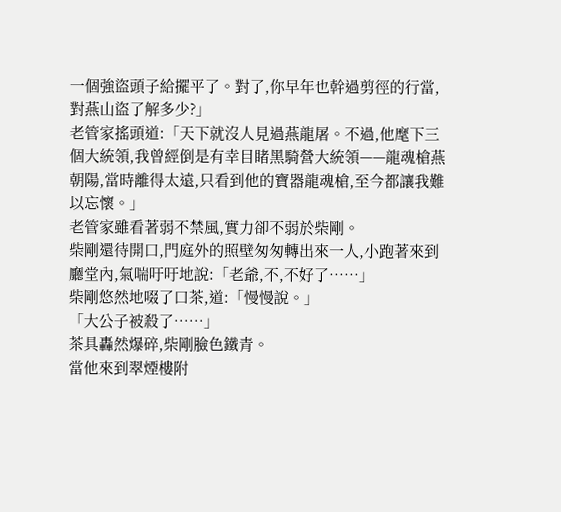一個強盜頭子給擺平了。對了,你早年也幹過剪徑的行當,對燕山盜了解多少?」
老管家搖頭道:「天下就沒人見過燕龍屠。不過,他麾下三個大統領,我曾經倒是有幸目睹黑騎營大統領——龍魂槍燕朝陽,當時離得太遠,只看到他的寶器龍魂槍,至今都讓我難以忘懷。」
老管家雖看著弱不禁風,實力卻不弱於柴剛。
柴剛還待開口,門庭外的照壁匆匆轉出來一人,小跑著來到廳堂內,氣喘吁吁地說:「老爺,不,不好了……」
柴剛悠然地啜了口茶,道:「慢慢說。」
「大公子被殺了……」
茶具轟然爆碎,柴剛臉色鐵青。
當他來到翠煙樓附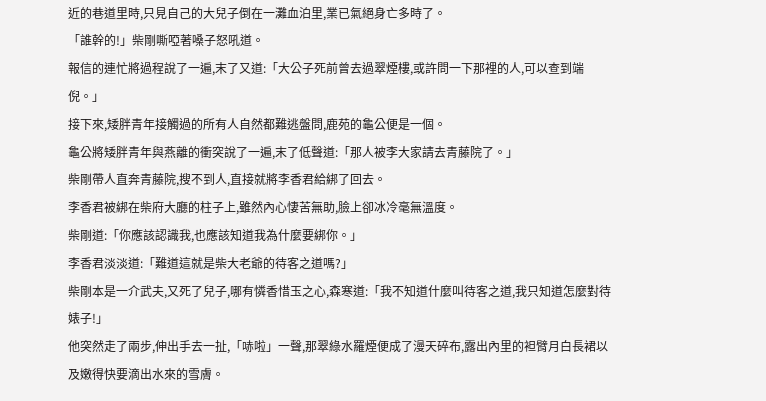近的巷道里時,只見自己的大兒子倒在一灘血泊里,業已氣絕身亡多時了。
「誰幹的!」柴剛嘶啞著嗓子怒吼道。
報信的連忙將過程說了一遍,末了又道:「大公子死前曾去過翠煙樓,或許問一下那裡的人,可以查到端倪。」
接下來,矮胖青年接觸過的所有人自然都難逃盤問,鹿苑的龜公便是一個。
龜公將矮胖青年與燕離的衝突說了一遍,末了低聲道:「那人被李大家請去青藤院了。」
柴剛帶人直奔青藤院,搜不到人,直接就將李香君給綁了回去。
李香君被綁在柴府大廳的柱子上,雖然內心悽苦無助,臉上卻冰冷毫無溫度。
柴剛道:「你應該認識我,也應該知道我為什麼要綁你。」
李香君淡淡道:「難道這就是柴大老爺的待客之道嗎?」
柴剛本是一介武夫,又死了兒子,哪有憐香惜玉之心,森寒道:「我不知道什麼叫待客之道,我只知道怎麼對待婊子!」
他突然走了兩步,伸出手去一扯,「哧啦」一聲,那翠綠水羅煙便成了漫天碎布,露出內里的袒臂月白長裙以及嫩得快要滴出水來的雪膚。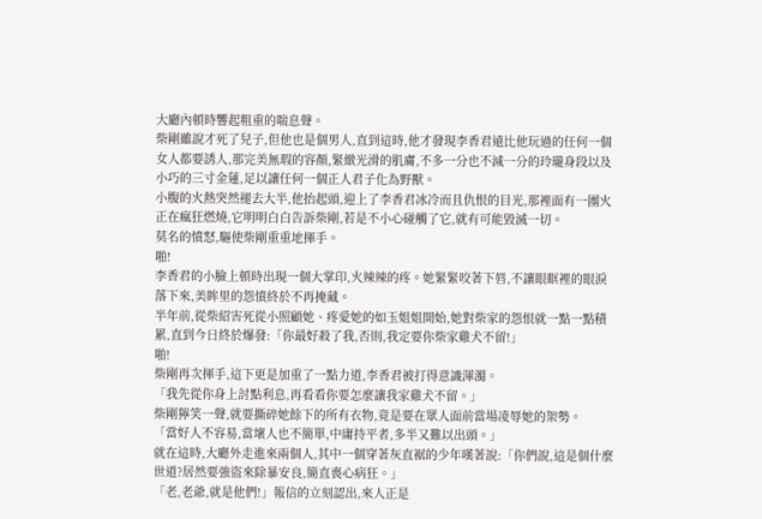大廳內頓時響起粗重的喘息聲。
柴剛雖說才死了兒子,但他也是個男人,直到這時,他才發現李香君遠比他玩過的任何一個女人都要誘人,那完美無瑕的容顏,緊緻光滑的肌膚,不多一分也不減一分的玲瓏身段以及小巧的三寸金蓮,足以讓任何一個正人君子化為野獸。
小腹的火熱突然褪去大半,他抬起頭,迎上了李香君冰冷而且仇恨的目光,那裡面有一團火正在瘋狂燃燒,它明明白白告訴柴剛,若是不小心碰觸了它,就有可能毀滅一切。
莫名的憤怒,驅使柴剛重重地揮手。
啪!
李香君的小臉上頓時出現一個大掌印,火辣辣的疼。她緊緊咬著下唇,不讓眼眶裡的眼淚落下來,美眸里的怨憤終於不再掩藏。
半年前,從柴紹害死從小照顧她、疼愛她的如玉姐姐開始,她對柴家的怨恨就一點一點積累,直到今日終於爆發:「你最好殺了我,否則,我定要你柴家雞犬不留!」
啪!
柴剛再次揮手,這下更是加重了一點力道,李香君被打得意識渾濁。
「我先從你身上討點利息,再看看你要怎麼讓我家雞犬不留。」
柴剛獰笑一聲,就要撕碎她餘下的所有衣物,竟是要在眾人面前當場凌辱她的架勢。
「當好人不容易,當壞人也不簡單,中庸持平者,多半又難以出頭。」
就在這時,大廳外走進來兩個人,其中一個穿著灰直裾的少年嘆著說:「你們說,這是個什麼世道?居然要強盜來除暴安良,簡直喪心病狂。」
「老,老爺,就是他們!」報信的立刻認出,來人正是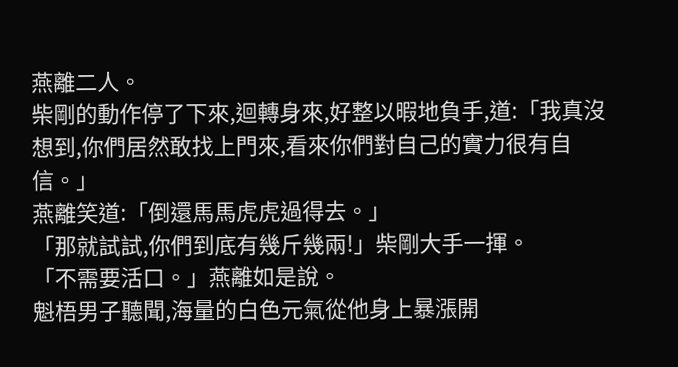燕離二人。
柴剛的動作停了下來,迴轉身來,好整以暇地負手,道:「我真沒想到,你們居然敢找上門來,看來你們對自己的實力很有自信。」
燕離笑道:「倒還馬馬虎虎過得去。」
「那就試試,你們到底有幾斤幾兩!」柴剛大手一揮。
「不需要活口。」燕離如是說。
魁梧男子聽聞,海量的白色元氣從他身上暴漲開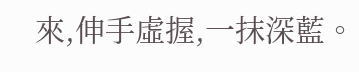來,伸手虛握,一抹深藍。